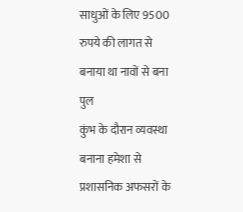साधुओं के लिए 9500 रुपये की लागत से बनाया था नावों से बना पुल
कुंभ के दौरान व्यवस्था बनाना हमेशा से प्रशासनिक अफसरों के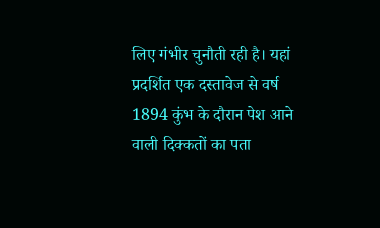लिए गंभीर चुनौती रही है। यहां प्रदर्शित एक दस्तावेज से वर्ष 1894 कुंभ के दौरान पेश आने वाली दिक्कतों का पता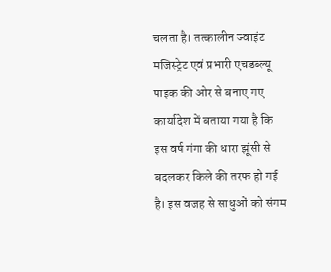चलता है। तत्कालीन ज्वाइंट मजिस्ट्रेट एवं प्रभारी एचडब्ल्यू पाइक की ओर से बनाए गए कार्यादेश में बताया गया है कि इस वर्ष गंगा की धारा झूंसी से बदलकर किले की तरफ हो गई है। इस वजह से साधुओं को संगम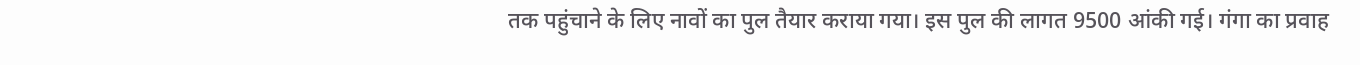तक पहुंचाने के लिए नावों का पुल तैयार कराया गया। इस पुल की लागत 9500 आंकी गई। गंगा का प्रवाह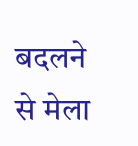बदलने से मेला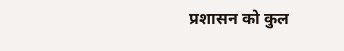प्रशासन को कुल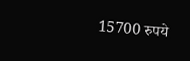15700 रुपये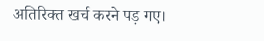अतिरिक्त खर्च करने पड़ गए।